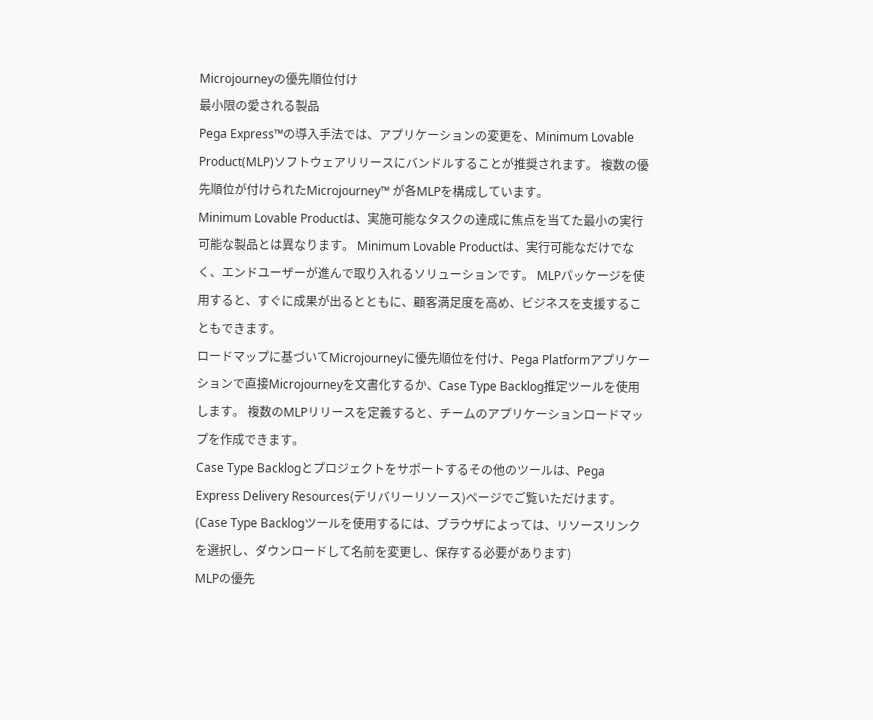Microjourneyの優先順位付け
最小限の愛される製品
Pega Express™の導入手法では、アプリケーションの変更を、Minimum Lovable Product(MLP)ソフトウェアリリースにバンドルすることが推奨されます。 複数の優先順位が付けられたMicrojourney™ が各MLPを構成しています。
Minimum Lovable Productは、実施可能なタスクの達成に焦点を当てた最小の実行可能な製品とは異なります。 Minimum Lovable Productは、実行可能なだけでなく、エンドユーザーが進んで取り入れるソリューションです。 MLPパッケージを使用すると、すぐに成果が出るとともに、顧客満足度を高め、ビジネスを支援することもできます。
ロードマップに基づいてMicrojourneyに優先順位を付け、Pega Platformアプリケーションで直接Microjourneyを文書化するか、Case Type Backlog推定ツールを使用します。 複数のMLPリリースを定義すると、チームのアプリケーションロードマップを作成できます。
Case Type Backlogとプロジェクトをサポートするその他のツールは、Pega Express Delivery Resources(デリバリーリソース)ページでご覧いただけます。 (Case Type Backlogツールを使用するには、ブラウザによっては、リソースリンクを選択し、ダウンロードして名前を変更し、保存する必要があります)
MLPの優先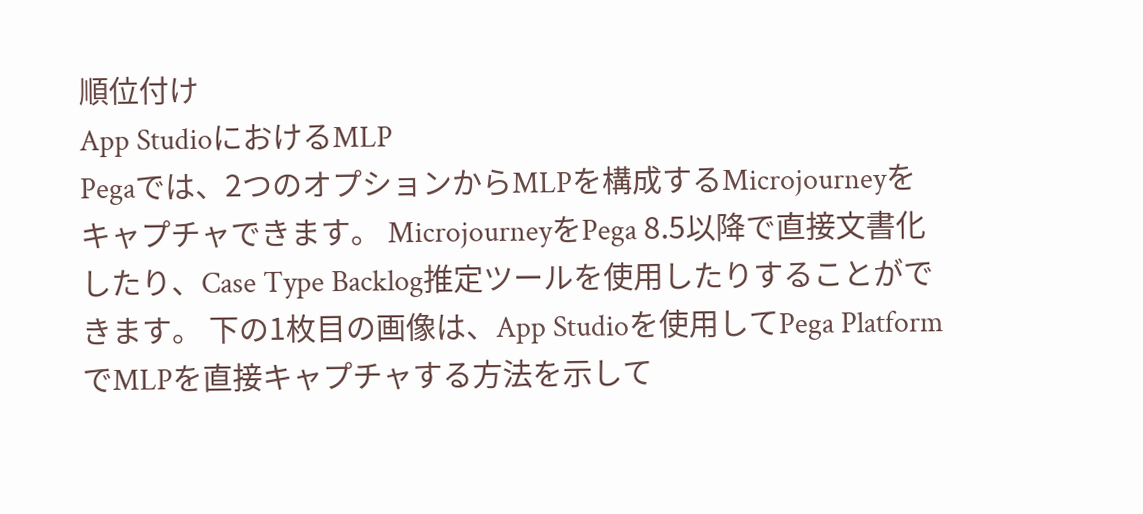順位付け
App StudioにおけるMLP
Pegaでは、2つのオプションからMLPを構成するMicrojourneyをキャプチャできます。 MicrojourneyをPega 8.5以降で直接文書化したり、Case Type Backlog推定ツールを使用したりすることができます。 下の1枚目の画像は、App Studioを使用してPega PlatformでMLPを直接キャプチャする方法を示して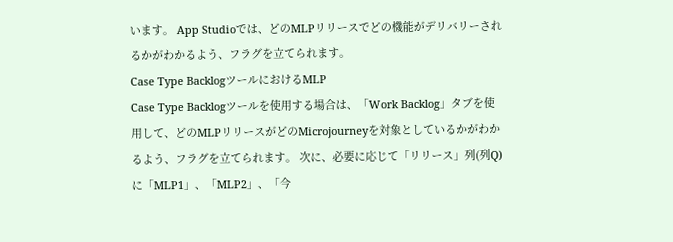います。 App Studioでは、どのMLPリリースでどの機能がデリバリーされるかがわかるよう、フラグを立てられます。
Case Type BacklogツールにおけるMLP
Case Type Backlogツールを使用する場合は、「Work Backlog」タブを使用して、どのMLPリリースがどのMicrojourneyを対象としているかがわかるよう、フラグを立てられます。 次に、必要に応じて「リリース」列(列Q)に「MLP1」、「MLP2」、「今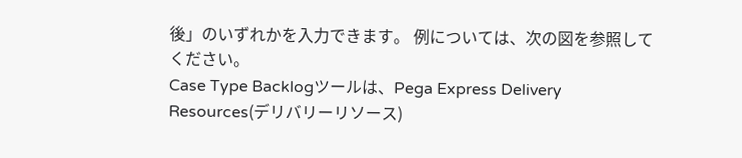後」のいずれかを入力できます。 例については、次の図を参照してください。
Case Type Backlogツールは、Pega Express Delivery Resources(デリバリーリソース)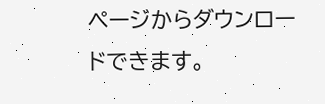ページからダウンロードできます。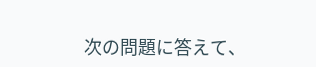次の問題に答えて、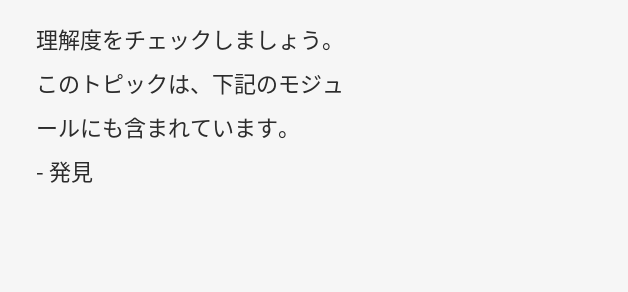理解度をチェックしましょう。
このトピックは、下記のモジュールにも含まれています。
- 発見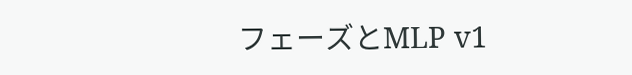フェーズとMLP v1